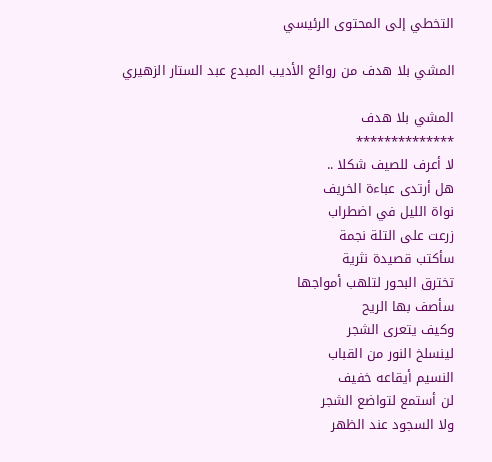التخطي إلى المحتوى الرئيسي

المشي بلا هدف من روائع الأديب المبدع عبد الستار الزهيري

المشي بلا هدف
**************
لا أعرف للصيف شكلا ..
هل أرتدى عباءة الخريف
نواة الليل في اضطراب
زرعت على التلة نجمة
سأكتب قصيدة نثرية
تخترق البحور لتلهب أمواجها
سأصف بها الريح
وكيف يتعرى الشجر
لينسلخ النور من القباب
النسيم أيقاعه خفيف
لن أستمع لتواضع الشجر
ولا السجود عند الظهر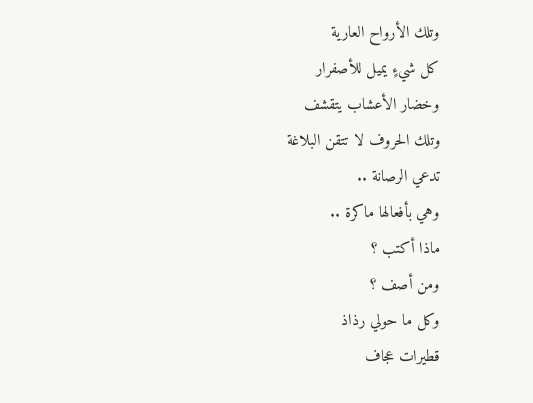وتلك الأرواح العارية
كل شيءٍ يميل للأصفرار
وخضار الأعشاب يتقشف
وتلك الحروف لا تتقن البلاغة
تدعي الرصانة ..
وهي بأفعالها ماكرة ..
ماذا أكتب ؟
ومن أصف ؟
وكل ما حولي رذاذ
قطيرات عجاف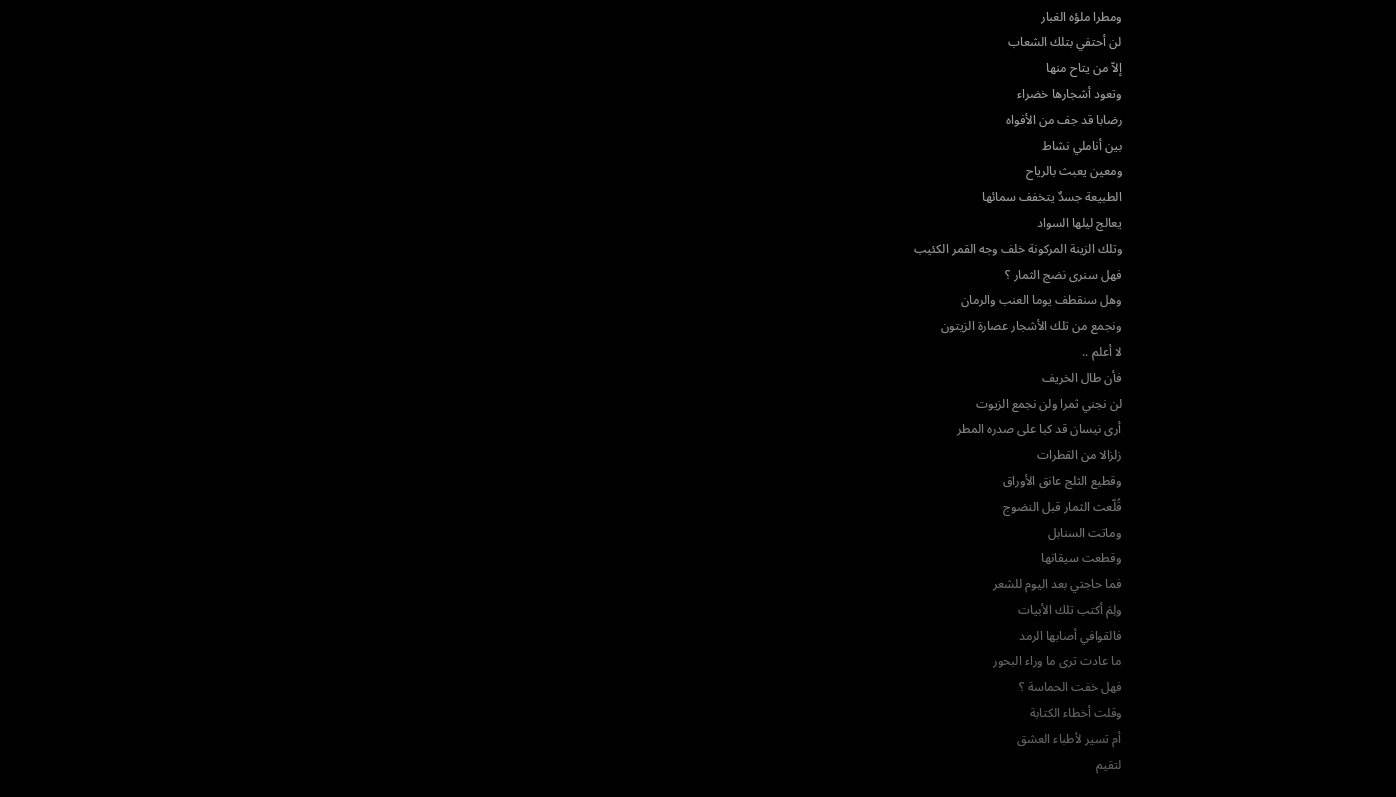ومطرا ملؤه الغبار
لن أحتفي بتلك الشعاب
إلاّ من يتاح منها
وتعود أشجارها خضراء
رضابا قد جف من الأفواه
بين أناملي نشاط
ومعين يعبث بالرياح
الطبيعة جسدٌ يتخفف سمائها
يعالج ليلها السواد
وتلك الزينة المركونة خلف وجه القمر الكئيب
فهل سنرى نضج الثمار ؟
وهل سنقطف يوما العنب والرمان
ونجمع من تلك الأشجار عصارة الزيتون
لا أعلم ..
فأن طال الخريف
لن نجني ثمرا ولن نجمع الزيوت
أرى نيسان قد كبا على صدره المطر
زلزالا من القطرات
وقطيع الثلج عانق الأوراق
قُلّعت الثمار قبل النضوج
وماتت السنابل
وقطعت سيقانها
فما حاجتي بعد اليوم للشعر
ولِمَ أكتب تلك الأبيات
فالقوافي أصابها الرمد
ما عادت ترى ما وراء البحور
فهل خفت الحماسة ؟
وقلت أخطاء الكتابة
أم تسير لأطباء العشق
لتقيم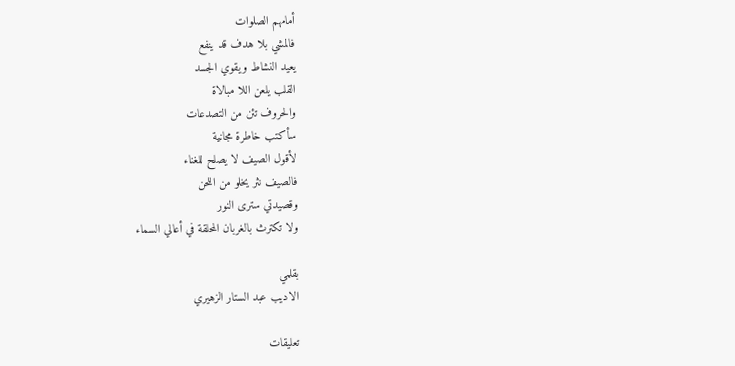أمامهم الصلوات
فالمشي بلا هدف قد ينفع
يعيد النشاط ويقوي الجسد
القلب يلعن اللا مبالاة
والحروف تئن من التصدعات
سأكتب خاطرة مجانية
لأقول الصيف لا يصلح للغناء
فالصيف نثر يخلو من اللحن
وقصيدتي سترى النور
ولا تكترث بالغربان المحلقة في أعالي السماء

بقلمي
الاديب عبد الستار الزهيري

تعليقات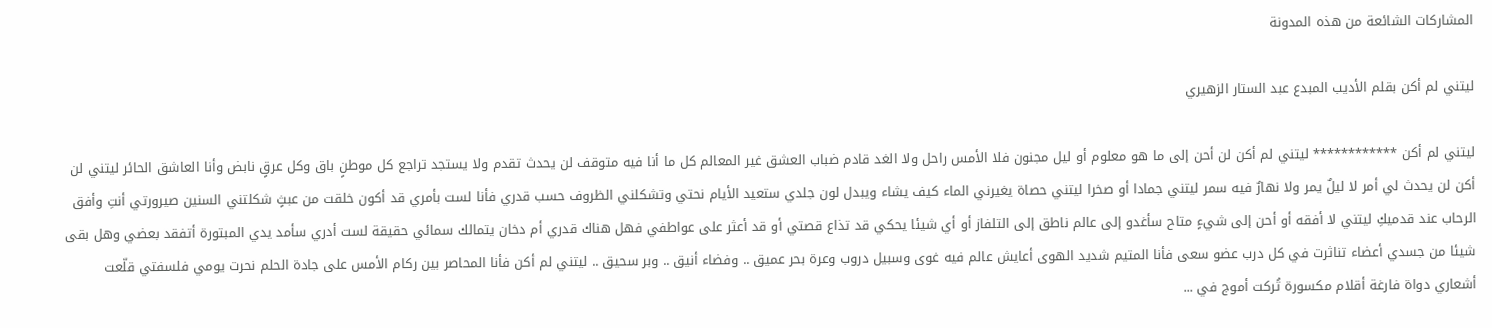المشاركات الشائعة من هذه المدونة

ليتني لم أكن بقلم الأديب المبدع عبد الستار الزهيري

ليتني لم أكن ************ ليتني لم أكن لن أحن إلى ما هو معلوم أو ليل مجنون فلا الأمس راحل ولا الغد قادم ضباب العشق غير المعالم كل ما أنا فيه متوقف لن يحدث تقدم ولا يستجد تراجع كل موطنٍ باق وكل عرقٍ نابض وأنا العاشق الحائر ليتني لن أكن لن يحدث لي أمر لا ليلٌ يمر ولا نهارٌ فيه سمر ليتني جمادا أو صخرا ليتني حصاة يغيرني الماء كيف يشاء ويبدل لون جلدي ستعيد الأيام نحتي وتشكلني الظروف حسب قدري فأنا لست بأمري قد أكون خلقت من عبثٍ شكلتني السنين صيرورتي أنتِ وأفق الرحاب عند قدميكِ ليتني لا أفقه أو أحن إلى شيءٍ متاح سأغدو إلى عالم ناطق إلى التلفاز أو أي شيئا يحكي قد تذاع قصتي أو قد أعثر على عواطفي فهل هناك قدري أم دخان يتمالك سمائي حقيقة لست أدري سأمد يدي المبتورة أتفقد بعضي وهل بقى شيئا من جسدي أعضاء تناثرت في كل درب عضو سعى فأنا المتيم شديد الهوى أعايش عالم فيه غوى وسبيل دروب وعرة بحر عميق .. وفضاء أنيق .. وبر سحيق .. ليتني لم أكن فأنا المحاصر بين ركام الأمس على جادة الحلم نحرت يومي فلسفتي قلّعت أشعاري دواة فارغة أقلام مكسورة تُركت أموج في ...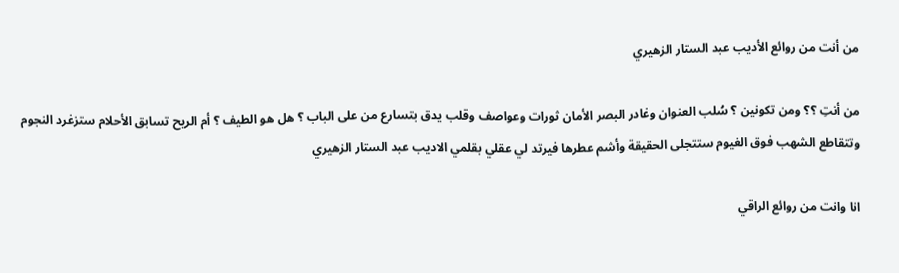من أنت من روائع الأديب عبد الستار الزهيري

من أنتِ ؟؟ ومن تكونين ؟ سُلب العنوان وغادر البصر الأمان ثورات وعواصف وقلب يدق بتسارع من على الباب ؟ هل هو الطيف ؟ أم الريح تسابق الأحلام ستزغرد النجوم وتتقاطع الشهب فوق الغيوم ستتجلى الحقيقة وأشم عطرها فيرتد لي عقلي بقلمي الاديب عبد الستار الزهيري

انا وانت من روائع الراقي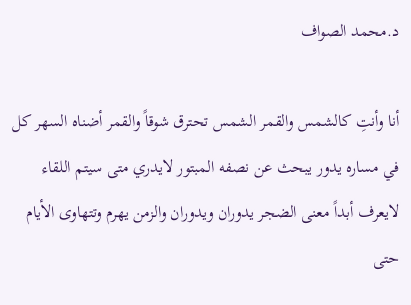د.محمد الصواف

أنا وأنتِ كالشمس والقمر الشمس تحترق شوقاً والقمر أضناه السهر كل في مساره يدور يبحث عن نصفه المبتور لايدري متى سيتم اللقاء لايعرف أبداً معنى الضجر يدوران ويدوران والزمن يهرم وتتهاوى الأيام حتى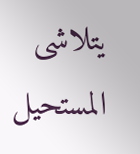يتلاشى المستحيل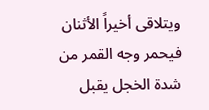ويتلاقى أخيراً الأثنان فيحمر وجه القمر من شدة الخجل يقبل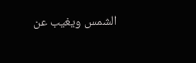الشمس ويغيب عن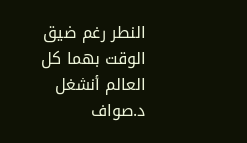النطر رغم ضيق الوقت بهما كل العالم أنشغل د.صواف